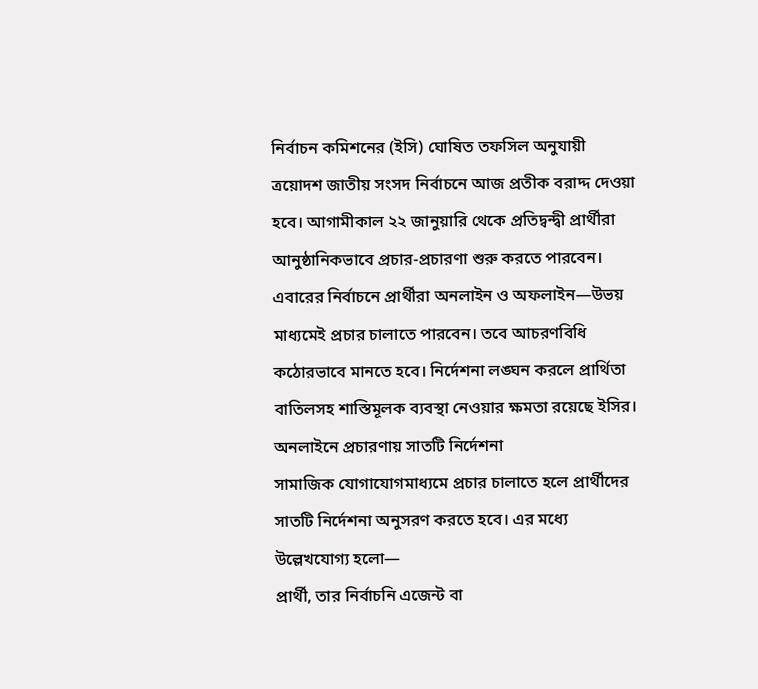নির্বাচন কমিশনের (ইসি) ঘোষিত তফসিল অনুযায়ী ত্রয়োদশ জাতীয় সংসদ নির্বাচনে আজ প্রতীক বরাদ্দ দেওয়া হবে। আগামীকাল ২২ জানুয়ারি থেকে প্রতিদ্বন্দ্বী প্রার্থীরা আনুষ্ঠানিকভাবে প্রচার-প্রচারণা শুরু করতে পারবেন।
এবারের নির্বাচনে প্রার্থীরা অনলাইন ও অফলাইন—উভয় মাধ্যমেই প্রচার চালাতে পারবেন। তবে আচরণবিধি কঠোরভাবে মানতে হবে। নির্দেশনা লঙ্ঘন করলে প্রার্থিতা বাতিলসহ শাস্তিমূলক ব্যবস্থা নেওয়ার ক্ষমতা রয়েছে ইসির।
অনলাইনে প্রচারণায় সাতটি নির্দেশনা
সামাজিক যোগাযোগমাধ্যমে প্রচার চালাতে হলে প্রার্থীদের সাতটি নির্দেশনা অনুসরণ করতে হবে। এর মধ্যে উল্লেখযোগ্য হলো—
প্রার্থী, তার নির্বাচনি এজেন্ট বা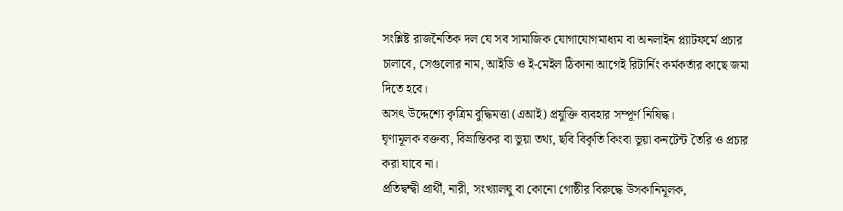সংশ্লিষ্ট রাজনৈতিক দল যে সব সামাজিক যোগাযোগমাধ্যম বা অনলাইন প্ল্যাটফর্মে প্রচার চালাবে, সেগুলোর নাম, আইডি ও ই-মেইল ঠিকানা আগেই রিটার্নিং কর্মকর্তার কাছে জমা দিতে হবে।
অসৎ উদ্দেশ্যে কৃত্রিম বুদ্ধিমত্তা (এআই) প্রযুক্তি ব্যবহার সম্পূর্ণ নিষিদ্ধ।
ঘৃণামূলক বক্তব্য, বিভ্রান্তিকর বা ভুয়া তথ্য, ছবি বিকৃতি কিংবা ভুয়া কনটেন্ট তৈরি ও প্রচার করা যাবে না।
প্রতিদ্বন্দ্বী প্রার্থী, নারী, সংখ্যালঘু বা কোনো গোষ্ঠীর বিরুদ্ধে উসকানিমূলক,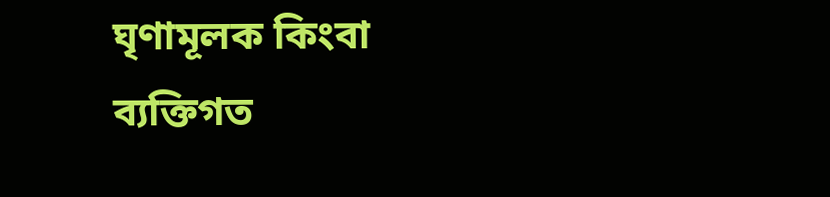ঘৃণামূলক কিংবা ব্যক্তিগত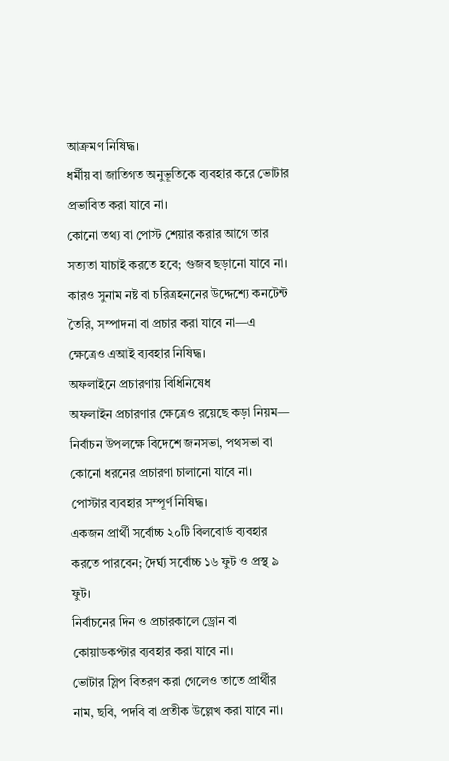আক্রমণ নিষিদ্ধ।
ধর্মীয় বা জাতিগত অনুভূতিকে ব্যবহার করে ভোটার প্রভাবিত করা যাবে না।
কোনো তথ্য বা পোস্ট শেয়ার করার আগে তার সত্যতা যাচাই করতে হবে; গুজব ছড়ানো যাবে না।
কারও সুনাম নষ্ট বা চরিত্রহননের উদ্দেশ্যে কনটেন্ট তৈরি, সম্পাদনা বা প্রচার করা যাবে না—এ ক্ষেত্রেও এআই ব্যবহার নিষিদ্ধ।
অফলাইনে প্রচারণায় বিধিনিষেধ
অফলাইন প্রচারণার ক্ষেত্রেও রয়েছে কড়া নিয়ম—
নির্বাচন উপলক্ষে বিদেশে জনসভা, পথসভা বা কোনো ধরনের প্রচারণা চালানো যাবে না।
পোস্টার ব্যবহার সম্পূর্ণ নিষিদ্ধ।
একজন প্রার্থী সর্বোচ্চ ২০টি বিলবোর্ড ব্যবহার করতে পারবেন; দৈর্ঘ্য সর্বোচ্চ ১৬ ফুট ও প্রস্থ ৯ ফুট।
নির্বাচনের দিন ও প্রচারকালে ড্রোন বা কোয়াডকপ্টার ব্যবহার করা যাবে না।
ভোটার স্লিপ বিতরণ করা গেলেও তাতে প্রার্থীর নাম, ছবি, পদবি বা প্রতীক উল্লেখ করা যাবে না।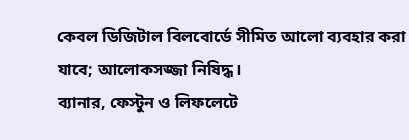কেবল ডিজিটাল বিলবোর্ডে সীমিত আলো ব্যবহার করা যাবে; আলোকসজ্জা নিষিদ্ধ।
ব্যানার, ফেস্টুন ও লিফলেটে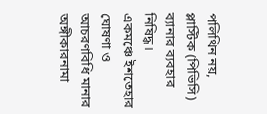পলিথিন নয়, প্লাস্টিক (পিভিসি) ব্যানার ব্যবহার নিষিদ্ধ।
একমঞ্চে ইশতেহার ঘোষণা ও আচরণবিধি মানার অঙ্গীকারনামা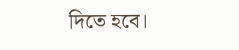দিতে হবে।